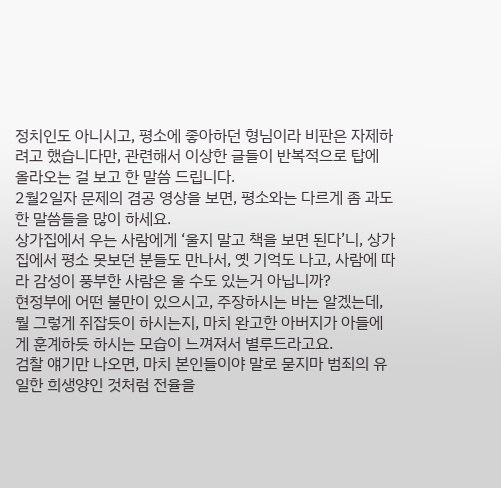정치인도 아니시고, 평소에 좋아하던 형님이라 비판은 자제하려고 했습니다만, 관련해서 이상한 글들이 반복적으로 탑에 올라오는 걸 보고 한 말씀 드립니다.
2월2일자 문제의 겸공 영상을 보면, 평소와는 다르게 좀 과도한 말씀들을 많이 하세요.
상가집에서 우는 사람에게 ‘울지 말고 책을 보면 된다’니, 상가집에서 평소 못보던 분들도 만나서, 옛 기억도 나고, 사람에 따라 감성이 풍부한 사람은 울 수도 있는거 아닙니까?
현정부에 어떤 불만이 있으시고, 주장하시는 바는 알겠는데, 뭘 그렇게 쥐잡듯이 하시는지, 마치 완고한 아버지가 아들에게 훈계하듯 하시는 모습이 느껴져서 별루드라고요.
검찰 얘기만 나오면, 마치 본인들이야 말로 묻지마 범죄의 유일한 희생양인 것처럼 전율을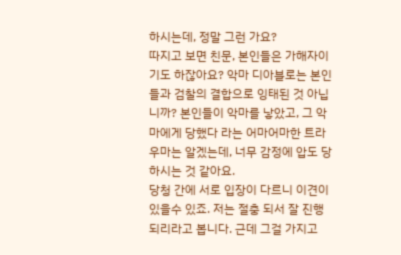하시는데, 정말 그런 가요?
따지고 보면 친문, 본인들은 가해자이기도 하잖아요? 악마 디아블로는 본인들과 검찰의 결합으로 잉태된 것 아닙니까? 본인들이 악마를 낳았고, 그 악마에게 당했다 라는 어마어마한 트라우마는 알겠는데, 너무 감정에 압도 당하시는 것 같아요.
당청 간에 서로 입장이 다르니 이견이 있을수 있죠. 저는 절충 되서 잘 진행되리라고 봅니다. 근데 그걸 가지고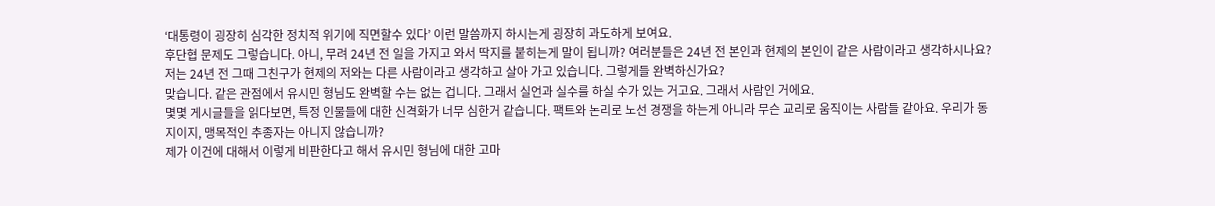‘대통령이 굉장히 심각한 정치적 위기에 직면할수 있다’ 이런 말씀까지 하시는게 굉장히 과도하게 보여요.
후단협 문제도 그렇습니다. 아니, 무려 24년 전 일을 가지고 와서 딱지를 붙히는게 말이 됩니까? 여러분들은 24년 전 본인과 현제의 본인이 같은 사람이라고 생각하시나요? 저는 24년 전 그때 그친구가 현제의 저와는 다른 사람이라고 생각하고 살아 가고 있습니다. 그렇게들 완벽하신가요?
맞습니다. 같은 관점에서 유시민 형님도 완벽할 수는 없는 겁니다. 그래서 실언과 실수를 하실 수가 있는 거고요. 그래서 사람인 거에요.
몇몇 게시글들을 읽다보면, 특정 인물들에 대한 신격화가 너무 심한거 같습니다. 팩트와 논리로 노선 경쟁을 하는게 아니라 무슨 교리로 움직이는 사람들 같아요. 우리가 동지이지, 맹목적인 추종자는 아니지 않습니까?
제가 이건에 대해서 이렇게 비판한다고 해서 유시민 형님에 대한 고마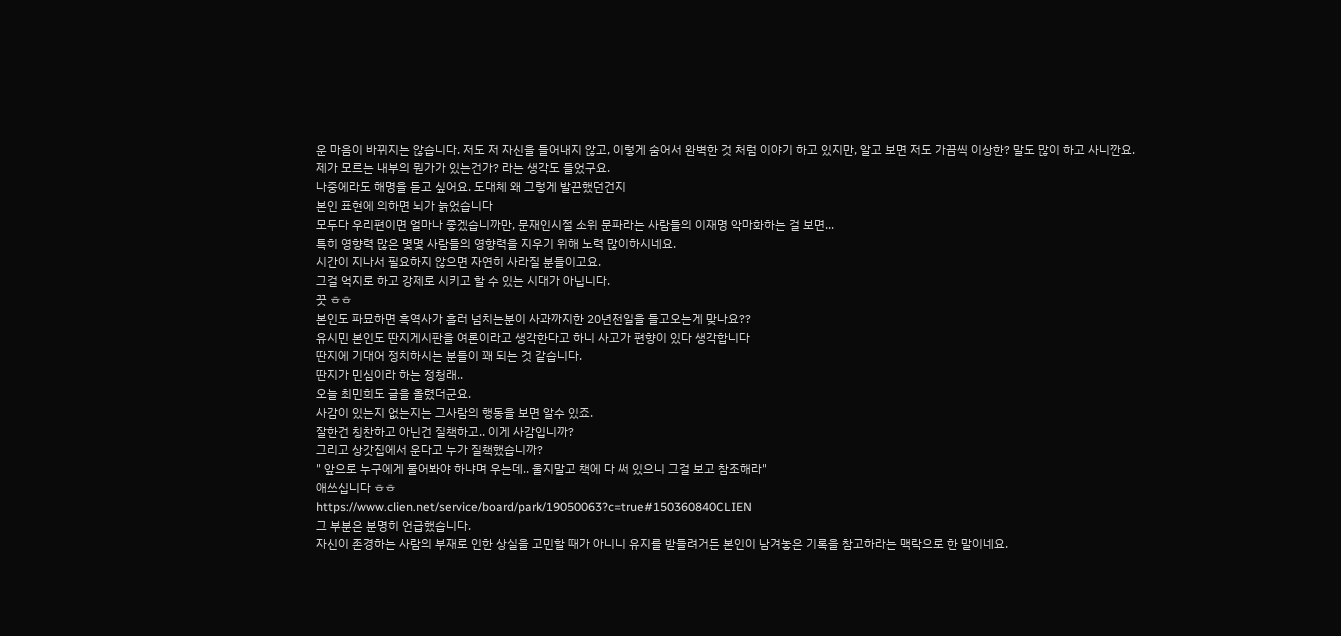운 마음이 바뀌지는 않습니다. 저도 저 자신을 들어내지 않고, 이렇게 숨어서 완벽한 것 처럼 이야기 하고 있지만, 알고 보면 저도 가끔씩 이상한? 말도 많이 하고 사니깐요.
제가 모르는 내부의 뭔가가 있는건가? 라는 생각도 들었구요.
나중에라도 해명을 듣고 싶어요. 도대체 왜 그렇게 발끈했던건지
본인 표현에 의하면 뇌가 늙었습니다
모두다 우리편이면 얼마나 좋겠습니까만, 문재인시절 소위 문파라는 사람들의 이재명 악마화하는 걸 보면...
특히 영향력 많은 몇몇 사람들의 영향력을 지우기 위해 노력 많이하시네요.
시간이 지나서 필요하지 않으면 자연히 사라질 분들이고요.
그걸 억지로 하고 강제로 시키고 할 수 있는 시대가 아닙니다.
끗 ㅎㅎ
본인도 파묘하면 흑역사가 흘러 넘치는분이 사과까지한 20년전일을 들고오는게 맞나요??
유시민 본인도 딴지게시판을 여론이라고 생각한다고 하니 사고가 편향이 있다 생각합니다
딴지에 기대어 정치하시는 분들이 꽤 되는 것 같습니다.
딴지가 민심이라 하는 정청래..
오늘 최민희도 글을 올렸더군요.
사감이 있는지 없는지는 그사람의 행동을 보면 알수 있죠.
잘한건 칭찬하고 아닌건 질책하고.. 이게 사감입니까?
그리고 상갓집에서 운다고 누가 질책했습니까?
" 앞으로 누구에게 물어봐야 하냐며 우는데.. 울지말고 책에 다 써 있으니 그걸 보고 참조해라"
애쓰십니다 ㅎㅎ
https://www.clien.net/service/board/park/19050063?c=true#150360840CLIEN
그 부분은 분명히 언급했습니다.
자신이 존경하는 사람의 부재로 인한 상실을 고민할 때가 아니니 유지를 받들려거든 본인이 남겨놓은 기록을 참고하라는 맥락으로 한 말이네요.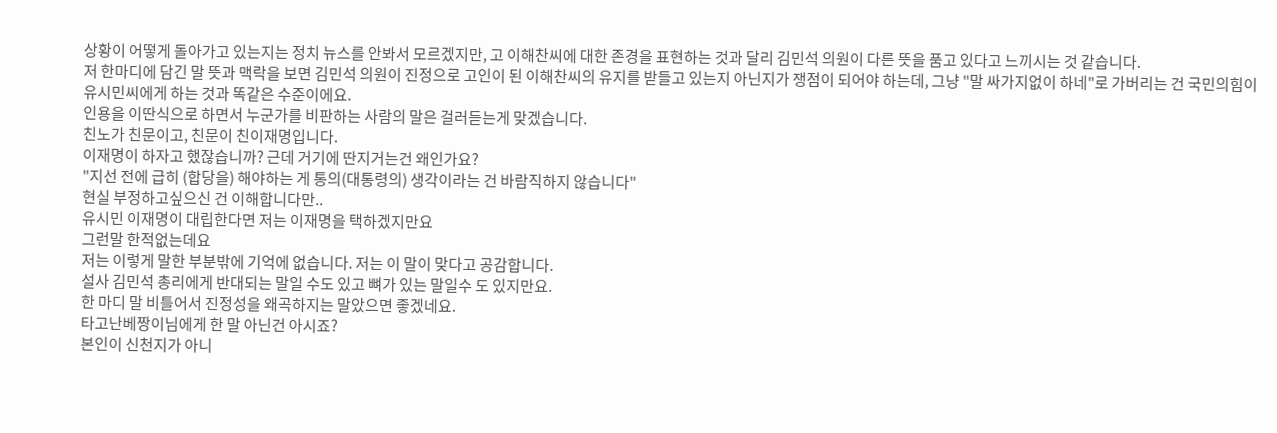상황이 어떻게 돌아가고 있는지는 정치 뉴스를 안봐서 모르겠지만, 고 이해찬씨에 대한 존경을 표현하는 것과 달리 김민석 의원이 다른 뜻을 품고 있다고 느끼시는 것 같습니다.
저 한마디에 담긴 말 뜻과 맥락을 보면 김민석 의원이 진정으로 고인이 된 이해찬씨의 유지를 받들고 있는지 아닌지가 쟁점이 되어야 하는데, 그냥 "말 싸가지없이 하네"로 가버리는 건 국민의힘이 유시민씨에게 하는 것과 똑같은 수준이에요.
인용을 이딴식으로 하면서 누군가를 비판하는 사람의 말은 걸러듣는게 맞겠습니다.
친노가 친문이고, 친문이 친이재명입니다.
이재명이 하자고 했잖습니까? 근데 거기에 딴지거는건 왜인가요?
"지선 전에 급히 (합당을) 해야하는 게 통의(대통령의) 생각이라는 건 바람직하지 않습니다"
현실 부정하고싶으신 건 이해합니다만..
유시민 이재명이 대립한다면 저는 이재명을 택하겠지만요
그런말 한적없는데요
저는 이렇게 말한 부분밖에 기억에 없습니다. 저는 이 말이 맞다고 공감합니다.
설사 김민석 총리에게 반대되는 말일 수도 있고 뼈가 있는 말일수 도 있지만요.
한 마디 말 비틀어서 진정성을 왜곡하지는 말았으면 좋겠네요.
타고난베짱이님에게 한 말 아닌건 아시죠?
본인이 신천지가 아니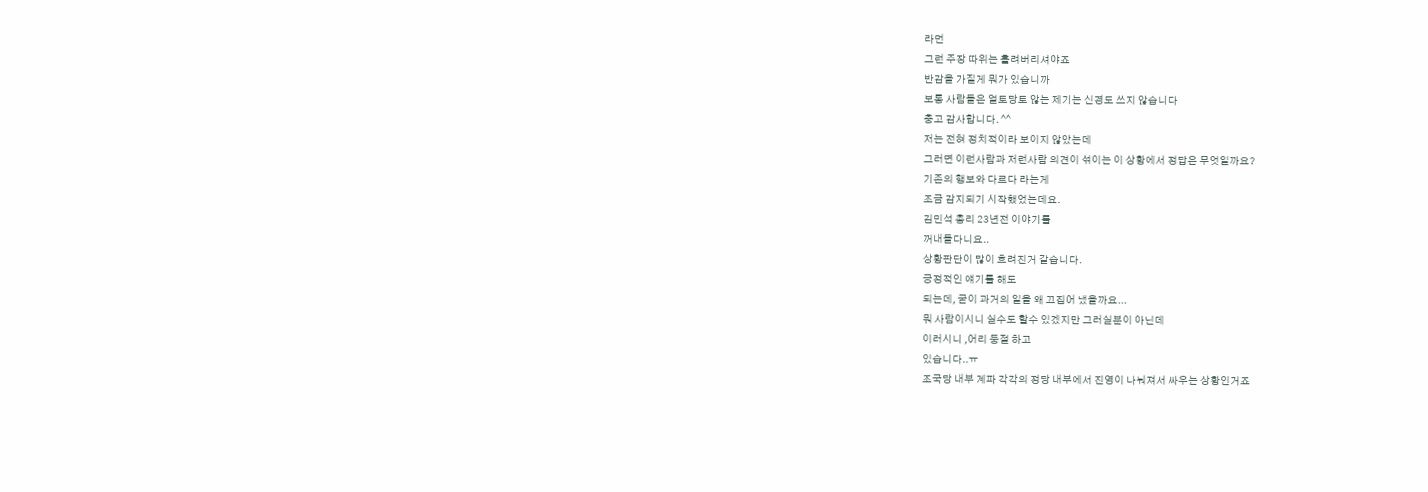라먼
그런 주장 따위는 흘려버리셔야죠
반감을 가질게 뭐가 있습니까
보통 사람들은 얼토당토 않는 제기는 신경도 쓰지 않습니다
충고 감사합니다. ^^
저는 전혀 정치적이라 보이지 않았는데
그러면 이런사람과 저런사람 의견이 섞이는 이 상황에서 정답은 무엇일까요?
기존의 행보와 다르다 라는게
조금 감지되기 시작했었는데요.
김민석 총리 23년전 이야기를
꺼내들다니요..
상황판단이 많이 흐려진거 같습니다.
긍정적인 얘기를 해도
되는데, 굳이 과거의 일을 왜 끄집어 냈을까요...
뭐 사람이시니 실수도 할수 있겠지만 그러실분이 아닌데
이러시니 ,어리 둥절 하고
있습니다..ㅠ
조국당 내부 계파 각각의 정당 내부에서 진영이 나눠져서 싸우는 상황인거죠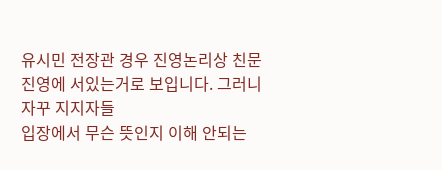유시민 전장관 경우 진영논리상 친문 진영에 서있는거로 보입니다. 그러니 자꾸 지지자들
입장에서 무슨 뜻인지 이해 안되는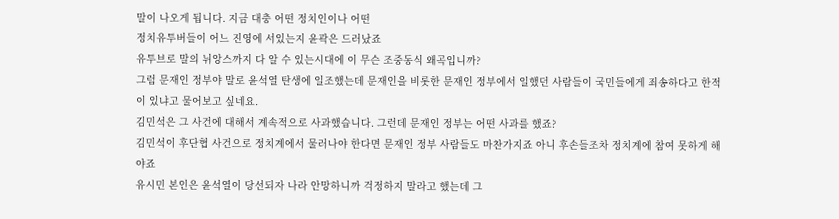말이 나오게 됩니다. 지금 대충 어떤 정치인이나 어떤
정치유투버들이 어느 진영에 서있는지 윤곽은 드러났죠
유투브로 말의 뉘앙스까지 다 알 수 있는시대에 이 무슨 조중동식 왜곡입니까?
그럼 문재인 정부야 말로 윤석열 탄생에 일조했는데 문재인을 비롯한 문재인 정부에서 일했던 사람들이 국민들에게 죄송하다고 한적이 있냐고 물어보고 싶네요.
김민석은 그 사건에 대해서 계속적으로 사과했습니다. 그런데 문재인 정부는 어떤 사과를 했죠?
김민석이 후단협 사건으로 정치계에서 물러나야 한다면 문재인 정부 사람들도 마찬가지죠 아니 후손들조차 정치계에 참여 못하게 해야죠
유시민 본인은 윤석열이 당선되자 나라 안망하니까 걱정하지 말라고 했는데 그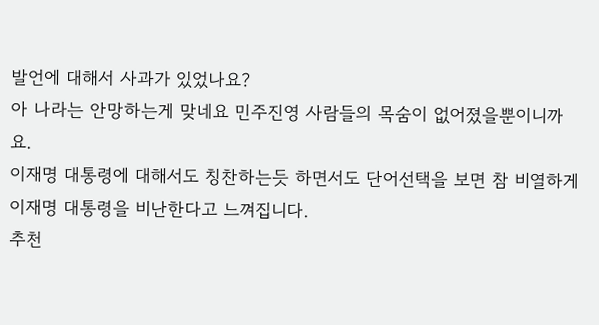발언에 대해서 사과가 있었나요?
아 나라는 안망하는게 맞네요 민주진영 사람들의 목숨이 없어졌을뿐이니까요.
이재명 대통령에 대해서도 칭찬하는듯 하면서도 단어선택을 보면 참 비열하게 이재명 대통령을 비난한다고 느껴집니다.
추천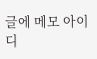글에 메모 아이디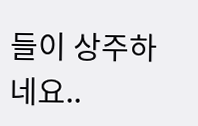들이 상주하네요..